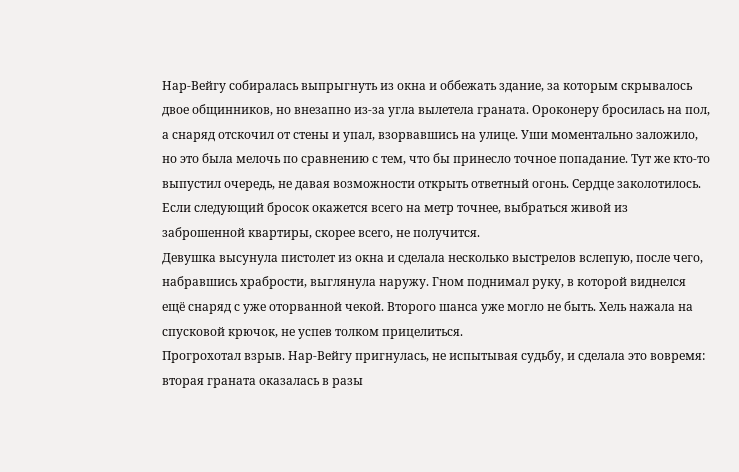Нар-Вейгу собиралась выпрыгнуть из окна и оббежать здание, за которым скрывалось двое общинников, но внезапно из-за угла вылетела граната. Ороконеру бросилась на пол, а снаряд отскочил от стены и упал, взорвавшись на улице. Уши моментально заложило, но это была мелочь по сравнению с тем, что бы принесло точное попадание. Тут же кто-то выпустил очередь, не давая возможности открыть ответный огонь. Сердце заколотилось. Если следующий бросок окажется всего на метр точнее, выбраться живой из заброшенной квартиры, скорее всего, не получится.
Девушка высунула пистолет из окна и сделала несколько выстрелов вслепую, после чего, набравшись храбрости, выглянула наружу. Гном поднимал руку, в которой виднелся ещё снаряд с уже оторванной чекой. Второго шанса уже могло не быть. Хель нажала на спусковой крючок, не успев толком прицелиться.
Прогрохотал взрыв. Нар-Вейгу пригнулась, не испытывая судьбу, и сделала это вовремя: вторая граната оказалась в разы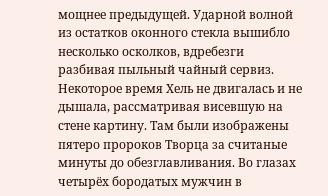мощнее предыдущей. Ударной волной из остатков оконного стекла вышибло несколько осколков, вдребезги разбивая пыльный чайный сервиз. Некоторое время Хель не двигалась и не дышала, рассматривая висевшую на стене картину. Там были изображены пятеро пророков Творца за считаные минуты до обезглавливания. Во глазах четырёх бородатых мужчин в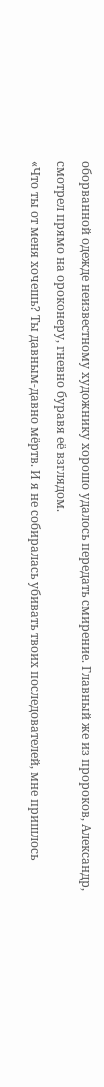оборванной одежде неизвестному художнику хорошо удалось передать смирение. Главный же из пророков, Александр, смотрел прямо на ороконеру, гневно буравя её взглядом.
«Что ты от меня хочешь? Ты давным-давно мёртв. И я не собиралась убивать твоих последователей, мне пришлось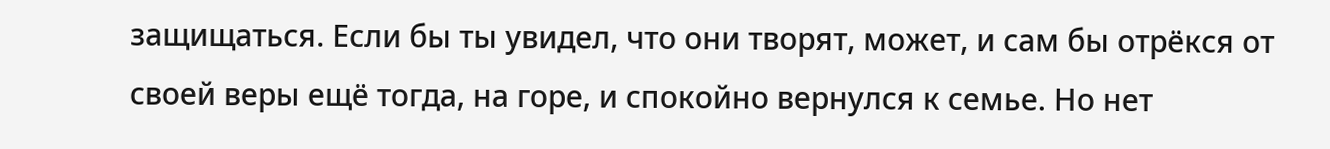защищаться. Если бы ты увидел, что они творят, может, и сам бы отрёкся от своей веры ещё тогда, на горе, и спокойно вернулся к семье. Но нет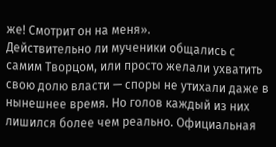же! Смотрит он на меня».
Действительно ли мученики общались с самим Творцом, или просто желали ухватить свою долю власти — споры не утихали даже в нынешнее время. Но голов каждый из них лишился более чем реально. Официальная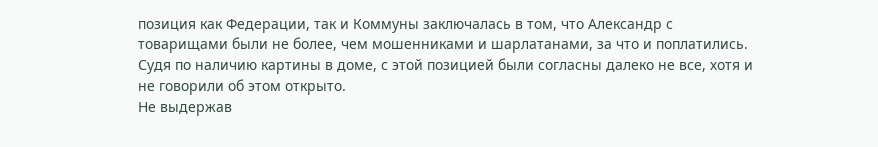позиция как Федерации, так и Коммуны заключалась в том, что Александр с товарищами были не более, чем мошенниками и шарлатанами, за что и поплатились. Судя по наличию картины в доме, с этой позицией были согласны далеко не все, хотя и не говорили об этом открыто.
Не выдержав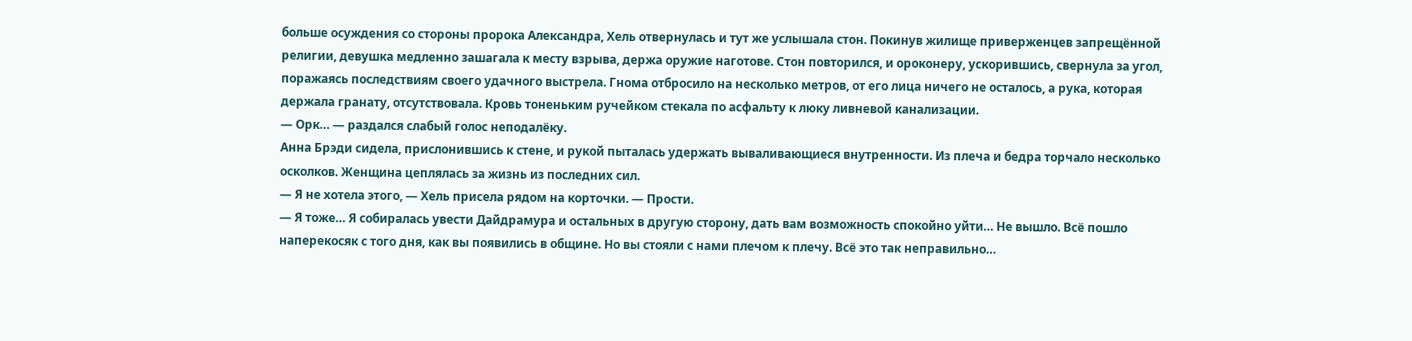больше осуждения со стороны пророка Александра, Хель отвернулась и тут же услышала стон. Покинув жилище приверженцев запрещённой религии, девушка медленно зашагала к месту взрыва, держа оружие наготове. Стон повторился, и ороконеру, ускорившись, свернула за угол, поражаясь последствиям своего удачного выстрела. Гнома отбросило на несколько метров, от его лица ничего не осталось, а рука, которая держала гранату, отсутствовала. Кровь тоненьким ручейком стекала по асфальту к люку ливневой канализации.
— Орк… — раздался слабый голос неподалёку.
Анна Брэди сидела, прислонившись к стене, и рукой пыталась удержать вываливающиеся внутренности. Из плеча и бедра торчало несколько осколков. Женщина цеплялась за жизнь из последних сил.
— Я не хотела этого, — Хель присела рядом на корточки. — Прости.
— Я тоже… Я собиралась увести Дайдрамура и остальных в другую сторону, дать вам возможность спокойно уйти… Не вышло. Всё пошло наперекосяк с того дня, как вы появились в общине. Но вы стояли с нами плечом к плечу. Всё это так неправильно…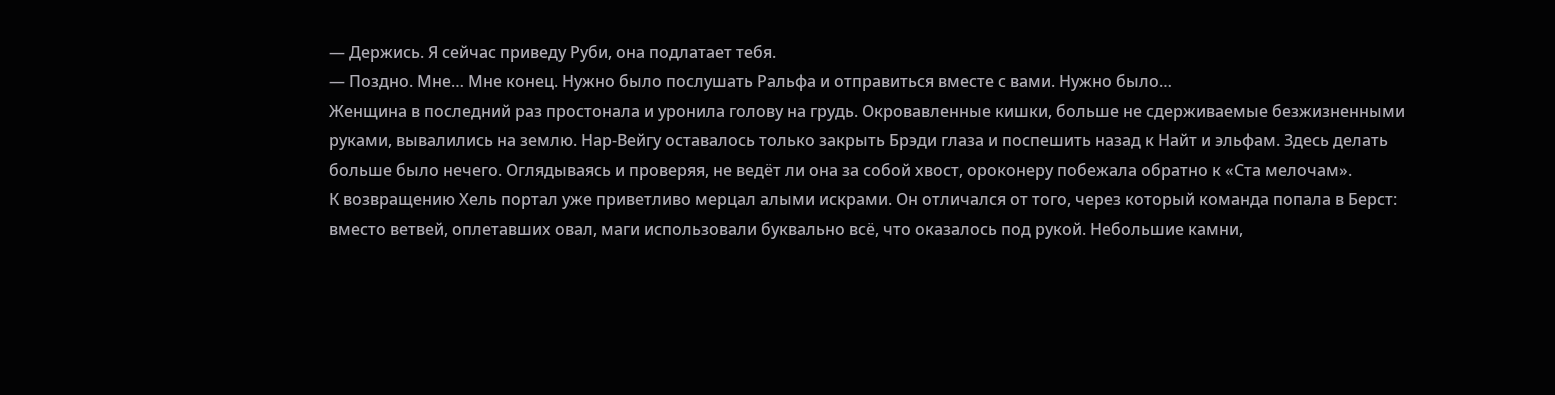— Держись. Я сейчас приведу Руби, она подлатает тебя.
— Поздно. Мне… Мне конец. Нужно было послушать Ральфа и отправиться вместе с вами. Нужно было…
Женщина в последний раз простонала и уронила голову на грудь. Окровавленные кишки, больше не сдерживаемые безжизненными руками, вывалились на землю. Нар-Вейгу оставалось только закрыть Брэди глаза и поспешить назад к Найт и эльфам. Здесь делать больше было нечего. Оглядываясь и проверяя, не ведёт ли она за собой хвост, ороконеру побежала обратно к «Ста мелочам».
К возвращению Хель портал уже приветливо мерцал алыми искрами. Он отличался от того, через который команда попала в Берст: вместо ветвей, оплетавших овал, маги использовали буквально всё, что оказалось под рукой. Небольшие камни,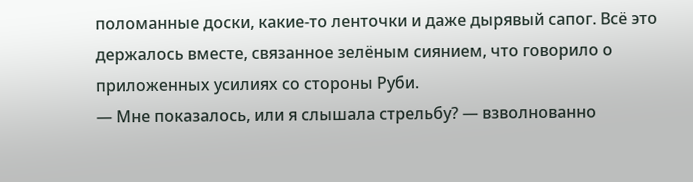поломанные доски, какие-то ленточки и даже дырявый сапог. Всё это держалось вместе, связанное зелёным сиянием, что говорило о приложенных усилиях со стороны Руби.
— Мне показалось, или я слышала стрельбу? — взволнованно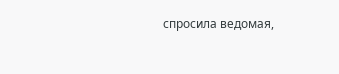спросила ведомая,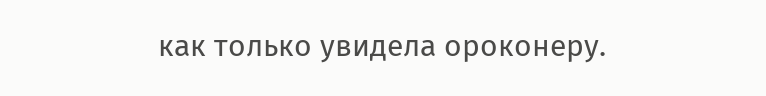как только увидела ороконеру.